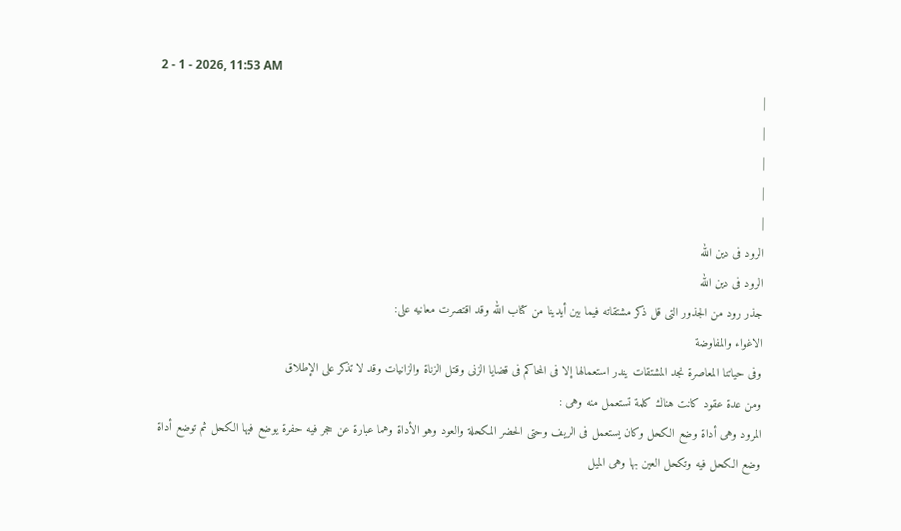2 - 1 - 2026, 11:53 AM
|
|
|
|
|
الرود فى دين الله
الرود فى دين الله
جذر رود من الجذور التى قل ذكر مشتقاته فيما بين أيدينا من كتاب الله وقد اقتصرت معانيه على:
الاغواء والمفاوضة
وفى حياتنا المعاصرة نجد المشتقات يندر استعمالها إلا فى المحاكم فى قضايا الزنى وقتل الزناة والزانيات وقد لا تذكر على الإطلاق
ومن عدة عقود كانت هناك كلمة تستعمل منه وهى :
المرود وهى أداة وضع الكحل وكان يستعمل فى الريف وحتى الحضر المكحلة والعود وهو الأداة وهما عبارة عن حجر فيه حفرة يوضع فيها الكحل ثم توضع أداة وضع الكحل فيه وتكحل العين بها وهى الميل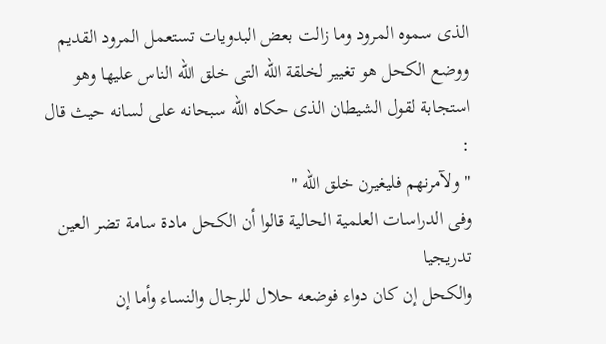الذى سموه المرود وما زالت بعض البدويات تستعمل المرود القديم
ووضع الكحل هو تغيير لخلقة الله التى خلق الله الناس عليها وهو استجابة لقول الشيطان الذى حكاه الله سبحانه على لسانه حيث قال :
" ولآمرنهم فليغيرن خلق الله "
وفى الدراسات العلمية الحالية قالوا أن الكحل مادة سامة تضر العين تدريجيا
والكحل إن كان دواء فوضعه حلال للرجال والنساء وأما إن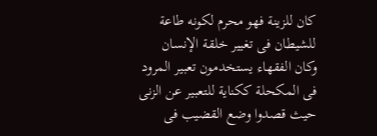كان للزينة فهو محرم لكونه طاعة للشيطان فى تغيير خلقة الإنسان
وكان الفقهاء يستخدمون تعبير المرود فى المكحلة ككناية للتعبير عن الزنى حيث قصدوا وضع القضيب فى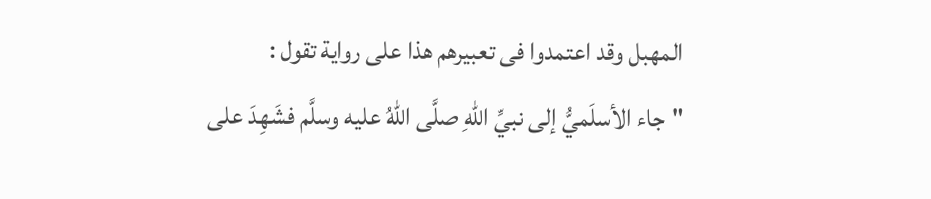المهبل وقد اعتمدوا فى تعبيرهم هذا على رواية تقول :
"جاء الأسلَميُّ إلى نبيِّ اللهِ صلَّى اللهُ عليه وسلَّم فشَهِدَ على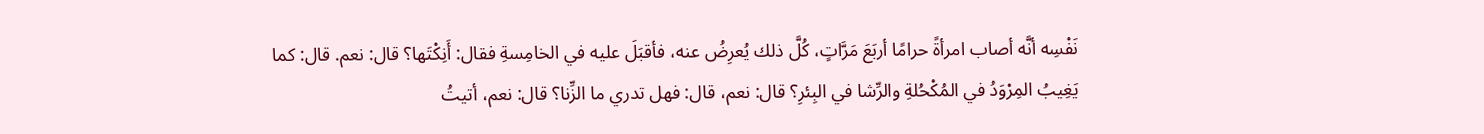نَفْسِه أنَّه أصاب امرأةً حرامًا أربَعَ مَرَّاتٍ، كُلَّ ذلك يُعرِضُ عنه، فأقبَلَ عليه في الخامِسةِ فقال: أَنِكْتَها؟ قال: نعم. قال: كما يَغِيبُ المِرْوَدُ في المُكْحُلةِ والرِّشا في البِئرِ؟ قال: نعم، قال: فهل تدري ما الزِّنا؟ قال: نعم، أتيتُ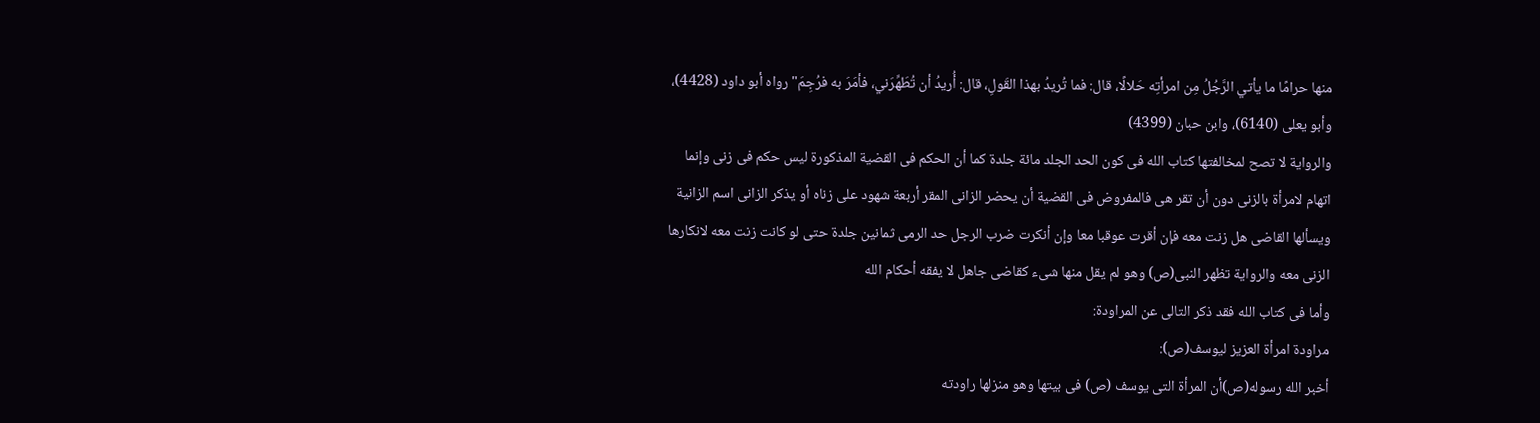منها حرامًا ما يأتي الرَّجُلُ مِن امرأتِه حَلالًا، قال: فما تُريدُ بهذا القَولِ، قال: أُريدُ أن تُطَهِّرَني، فأمَرَ به فرُجِمَ" رواه أبو داود (4428)، وأبو يعلى (6140)، وابن حبان (4399)
والرواية لا تصح لمخالفتها كتاب الله فى كون الحد الجلد مائة جلدة كما أن الحكم فى القضية المذكورة ليس حكم فى زنى وإنما اتهام لامرأة بالزنى دون أن تقر هى فالمفروض فى القضية أن يحضر الزانى المقر أربعة شهود على زناه أو يذكر الزانى اسم الزانية ويسألها القاضى هل زنت معه فإن أقرت عوقبا معا وإن أنكرت ضرب الرجل حد الرمى ثمانين جلدة حتى لو كانت زنت معه لانكارها الزنى معه والرواية تظهر النبى(ص) وهو لم يقل منها شىء كقاضى جاهل لا يفقه أحكام الله
وأما فى كتاب الله فقد ذكر التالى عن المراودة:
مراودة امرأة العزيز ليوسف(ص):
أخبر الله رسوله(ص)أن المرأة التى يوسف (ص) فى بيتها وهو منزلها راودته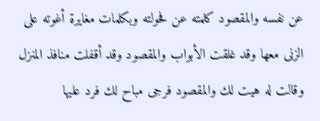عن نفسه والمقصود كلمته عن فحولته وبكلمات مغايرة أغوته على الزنى معها وقد غلقت الأبواب والمقصود وقد أقفلت منافذ المنزل وقالت له هيت لك والمقصود فرجى مباح لك فرد عليها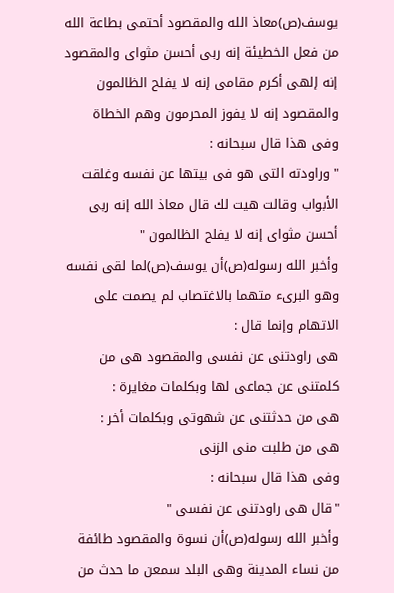يوسف(ص)معاذ الله والمقصود أحتمى بطاعة الله من فعل الخطيئة إنه ربى أحسن مثواى والمقصود إنه إلهى أكرم مقامى إنه لا يفلح الظالمون والمقصود إنه لا يفوز المحرمون وهم الخطاة
وفى هذا قال سبحانه :
"وراودته التى هو فى بيتها عن نفسه وغلقت الأبواب وقالت هيت لك قال معاذ الله إنه ربى أحسن مثواى إنه لا يفلح الظالمون "
وأخبر الله رسوله(ص)أن يوسف(ص)لما لقى نفسه وهو البرىء متهما بالاغتصاب لم يصمت على الاتهام وإنما قال :
هى راودتنى عن نفسى والمقصود هى من كلمتنى عن جماعى لها وبكلمات مغايرة :
هى من حدثتنى عن شهوتى وبكلمات أخر :
هى من طلبت منى الزنى
وفى هذا قال سبحانه :
"قال هى راودتنى عن نفسى "
وأخبر الله رسوله(ص)أن نسوة والمقصود طائفة من نساء المدينة وهى البلد سمعن ما حدث من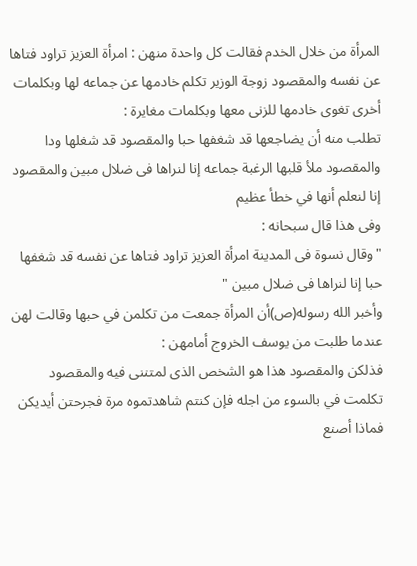المرأة من خلال الخدم فقالت كل واحدة منهن : امرأة العزيز تراود فتاها عن نفسه والمقصود زوجة الوزير تكلم خادمها عن جماعه لها وبكلمات أخرى تغوى خادمها للزنى معها وبكلمات مغايرة :
تطلب منه أن يضاجعها قد شغفها حبا والمقصود قد شغلها ودا والمقصود ملأ قلبها الرغبة جماعه إنا لنراها فى ضلال مبين والمقصود إنا لنعلم أنها في خطأ عظيم
وفى هذا قال سبحانه :
"وقال نسوة فى المدينة امرأة العزيز تراود فتاها عن نفسه قد شغفها حبا إنا لنراها فى ضلال مبين "
وأخبر الله رسوله(ص)أن المرأة جمعت من تكلمن في حبها وقالت لهن عندما طلبت من يوسف الخروج أمامهن :
فذلكن والمقصود هذا هو الشخص الذى لمتننى فيه والمقصود تكلمت في بالسوء من اجله فإن كنتم شاهدتموه مرة فجرحتن أيديكن فماذا أصنع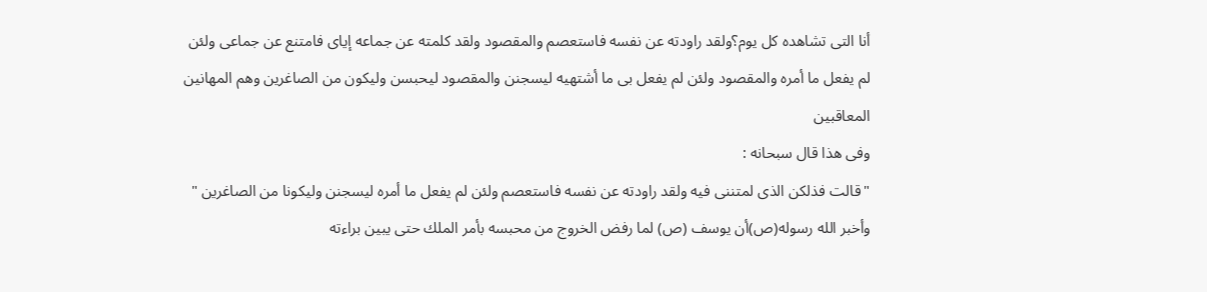أنا التى تشاهده كل يوم؟ولقد راودته عن نفسه فاستعصم والمقصود ولقد كلمته عن جماعه إياى فامتنع عن جماعى ولئن لم يفعل ما أمره والمقصود ولئن لم يفعل بى ما أشتهيه ليسجنن والمقصود ليحبسن وليكون من الصاغرين وهم المهانين المعاقبين
وفى هذا قال سبحانه :
"قالت فذلكن الذى لمتننى فيه ولقد راودته عن نفسه فاستعصم ولئن لم يفعل ما أمره ليسجنن وليكونا من الصاغرين "
وأخبر الله رسوله(ص)أن يوسف (ص) لما رفض الخروج من محبسه بأمر الملك حتى يبين براءته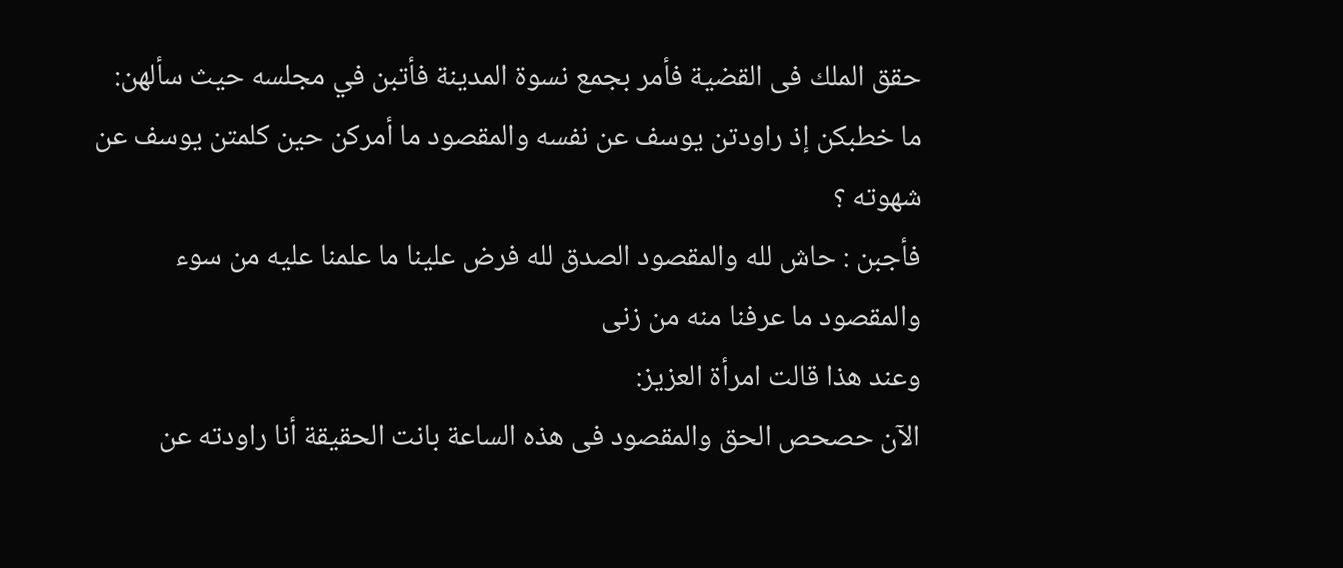حقق الملك فى القضية فأمر بجمع نسوة المدينة فأتبن في مجلسه حيث سألهن:
ما خطبكن إذ راودتن يوسف عن نفسه والمقصود ما أمركن حين كلمتن يوسف عن شهوته ؟
فأجبن : حاش لله والمقصود الصدق لله فرض علينا ما علمنا عليه من سوء والمقصود ما عرفنا منه من زنى
وعند هذا قالت امرأة العزيز:
الآن حصحص الحق والمقصود فى هذه الساعة بانت الحقيقة أنا راودته عن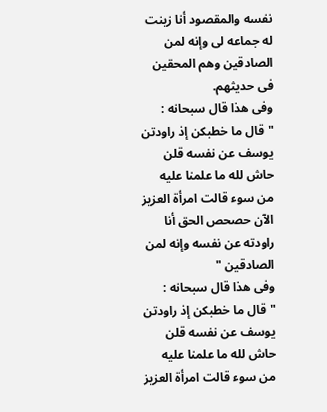نفسه والمقصود أنا زينت له جماعه لى وإنه لمن الصادقين وهم المحقين فى حديثهم.
وفى هذا قال سبحانه :
"قال ما خطبكن إذ راودتن يوسف عن نفسه قلن حاش لله ما علمنا عليه من سوء قالت امرأة العزيز الآن حصحص الحق أنا راودته عن نفسه وإنه لمن الصادقين "
وفى هذا قال سبحانه :
"قال ما خطبكن إذ راودتن يوسف عن نفسه قلن حاش لله ما علمنا عليه من سوء قالت امرأة العزيز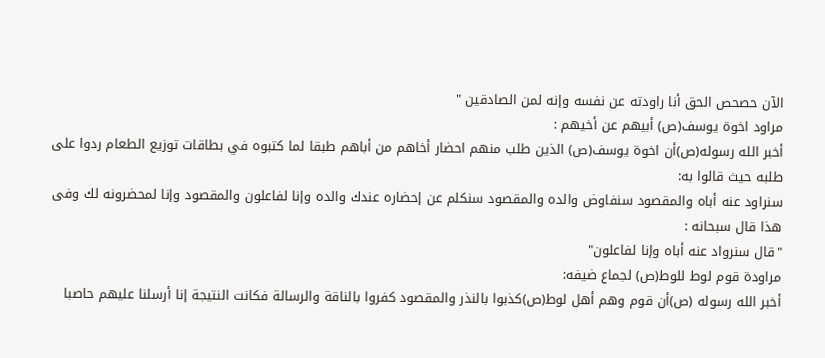الآن حصحص الحق أنا راودته عن نفسه وإنه لمن الصادقين "
مراود اخوة يوسف(ص) أبيهم عن أخيهم :
أخبر الله رسوله(ص)أن اخوة يوسف(ص) الذين طلب منهم احضار أخاهم من أباهم طبقا لما كتبوه في بطاقات توزيع الطعام ردوا على طلبه حيث قالوا به:
سنراود عنه أباه والمقصود سنفاوض والده والمقصود سنكلم عن إحضاره عندك والده وإنا لفاعلون والمقصود وإنا لمحضرونه لك وفى هذا قال سبحانه :
"قال سنرواد عنه أباه وإنا لفاعلون"
مراودة قوم لوط للوط(ص) لجماع ضيفه:
أخبر الله رسوله (ص)أن قوم وهم أهل لوط(ص)كذبوا بالنذر والمقصود كفروا بالناقة والرسالة فكانت النتيجة إنا أرسلنا عليهم حاصبا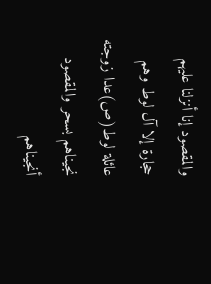والمقصود إنا أنزلنا عليهم حجارة إلا آل لوط وهم عائلة لوط(ص)عدا زوجته نجيناهم بسحر والمقصود أنجيناهم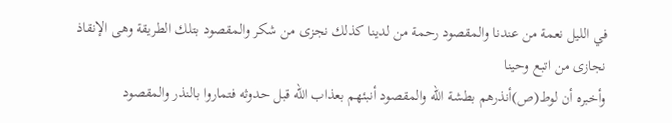في الليل نعمة من عندنا والمقصود رحمة من لدينا كذلك نجزى من شكر والمقصود بتلك الطريقة وهى الإنقاذ نجازى من اتبع وحينا
وأخبره أن لوط(ص)أنذرهم بطشة الله والمقصود أنبئهم بعذاب الله قبل حدوثه فتماروا بالنذر والمقصود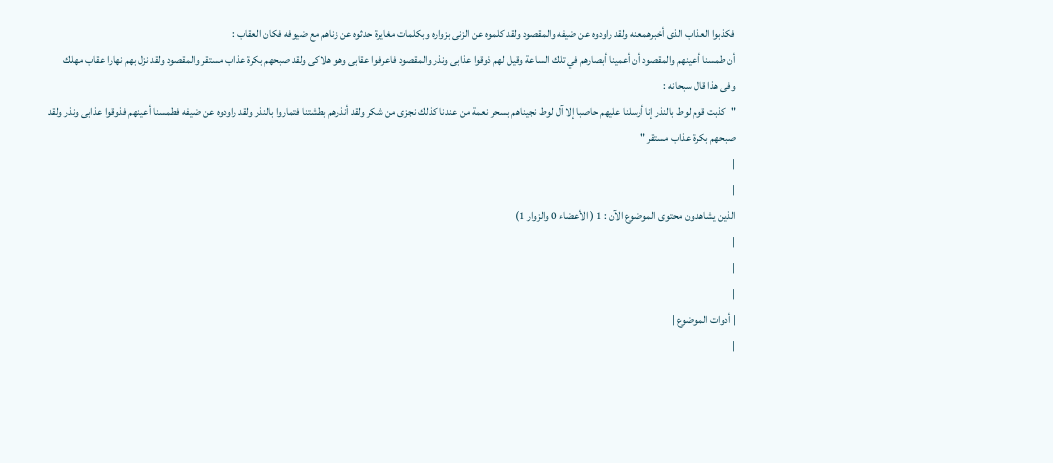فكذبوا العذاب الذى أخبرهمعنه ولقد راودوه عن ضيفه والمقصود ولقد كلموه عن الزنى بزواره وبكلمات مغايرة حدثوه عن زناهم مع ضيوفه فكان العقاب :
أن طمسنا أعينهم والمقصود أن أعمينا أبصارهم في تلك الساعة وقيل لهم ذوقوا عذابى ونذر والمقصود فاعرفوا عقابى وهو هلاكى ولقد صبحهم بكرة عذاب مستقر والمقصود ولقد نزل بهم نهارا عقاب مهلك
وفى هذا قال سبحانه :
"كذبت قوم لوط بالنذر إنا أرسلنا عليهم حاصبا إلا آل لوط نجيناهم بسحر نعمة من عندنا كذلك نجزى من شكر ولقد أنذرهم بطشتنا فتماروا بالنذر ولقد راودوه عن ضيفه فطمسنا أعينهم فذوقوا عذابى ونذر ولقد صبحهم بكرة عذاب مستقر "
|
|
الذين يشاهدون محتوى الموضوع الآن : 1 ( الأعضاء 0 والزوار 1)
|
|
|
| أدوات الموضوع |
|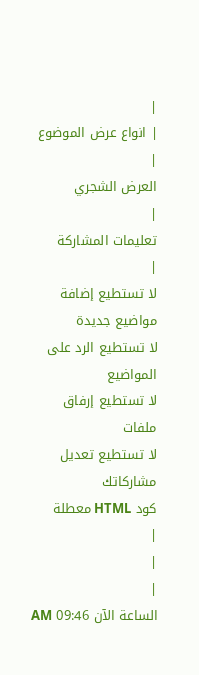|
| انواع عرض الموضوع |
العرض الشجري
|
تعليمات المشاركة
|
لا تستطيع إضافة مواضيع جديدة
لا تستطيع الرد على المواضيع
لا تستطيع إرفاق ملفات
لا تستطيع تعديل مشاركاتك
كود HTML معطلة
|
|
|
الساعة الآن 09:46 AM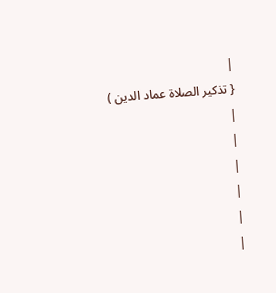|
{ تذكير الصلاة عماد الدين )
|
|
|
|
|
|